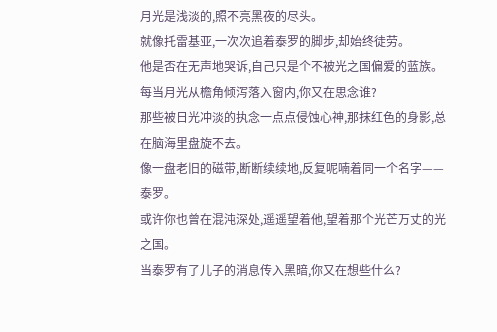月光是浅淡的,照不亮黑夜的尽头。
就像托雷基亚,一次次追着泰罗的脚步,却始终徒劳。
他是否在无声地哭诉,自己只是个不被光之国偏爱的蓝族。
每当月光从檐角倾泻落入窗内,你又在思念谁?
那些被日光冲淡的执念一点点侵蚀心神,那抹红色的身影,总在脑海里盘旋不去。
像一盘老旧的磁带,断断续续地,反复呢喃着同一个名字——泰罗。
或许你也曾在混沌深处,遥遥望着他,望着那个光芒万丈的光之国。
当泰罗有了儿子的消息传入黑暗,你又在想些什么?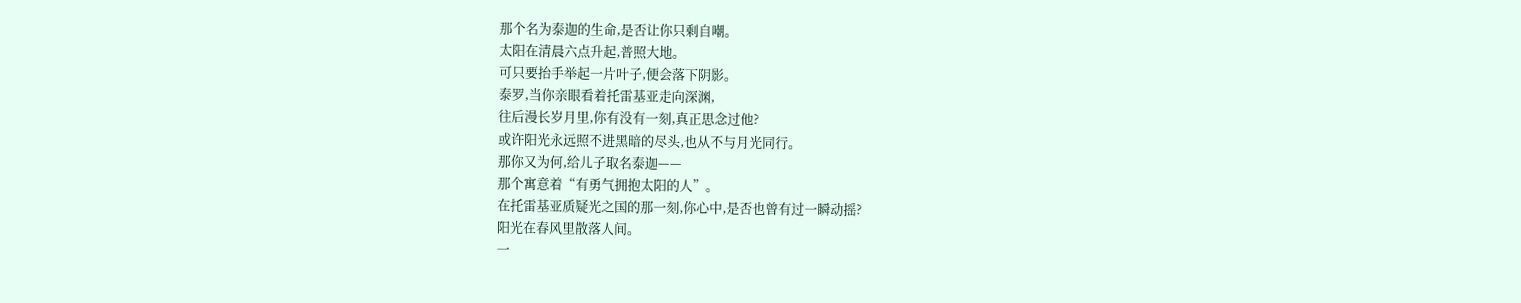那个名为泰迦的生命,是否让你只剩自嘲。
太阳在清晨六点升起,普照大地。
可只要抬手举起一片叶子,便会落下阴影。
泰罗,当你亲眼看着托雷基亚走向深渊,
往后漫长岁月里,你有没有一刻,真正思念过他?
或许阳光永远照不进黑暗的尽头,也从不与月光同行。
那你又为何,给儿子取名泰迦——
那个寓意着“有勇气拥抱太阳的人”。
在托雷基亚质疑光之国的那一刻,你心中,是否也曾有过一瞬动摇?
阳光在春风里散落人间。
一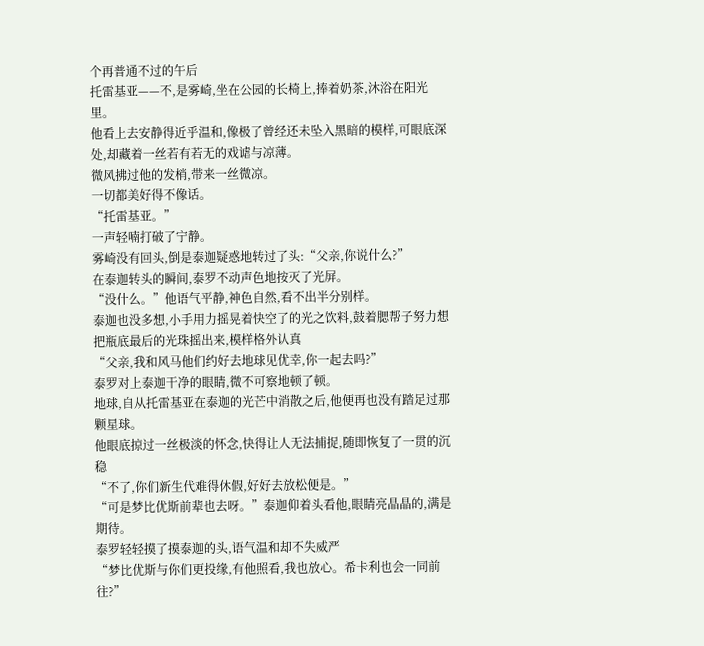个再普通不过的午后
托雷基亚——不,是雾崎,坐在公园的长椅上,捧着奶茶,沐浴在阳光里。
他看上去安静得近乎温和,像极了曾经还未坠入黑暗的模样,可眼底深处,却藏着一丝若有若无的戏谑与凉薄。
微风拂过他的发梢,带来一丝微凉。
一切都美好得不像话。
“托雷基亚。”
一声轻喃打破了宁静。
雾崎没有回头,倒是泰迦疑惑地转过了头:“父亲,你说什么?”
在泰迦转头的瞬间,泰罗不动声色地按灭了光屏。
“没什么。”他语气平静,神色自然,看不出半分别样。
泰迦也没多想,小手用力摇晃着快空了的光之饮料,鼓着腮帮子努力想把瓶底最后的光珠摇出来,模样格外认真
“父亲,我和风马他们约好去地球见优幸,你一起去吗?”
泰罗对上泰迦干净的眼睛,微不可察地顿了顿。
地球,自从托雷基亚在泰迦的光芒中消散之后,他便再也没有踏足过那颗星球。
他眼底掠过一丝极淡的怀念,快得让人无法捕捉,随即恢复了一贯的沉稳
“不了,你们新生代难得休假,好好去放松便是。”
“可是梦比优斯前辈也去呀。”泰迦仰着头看他,眼睛亮晶晶的,满是期待。
泰罗轻轻摸了摸泰迦的头,语气温和却不失威严
“梦比优斯与你们更投缘,有他照看,我也放心。希卡利也会一同前往?”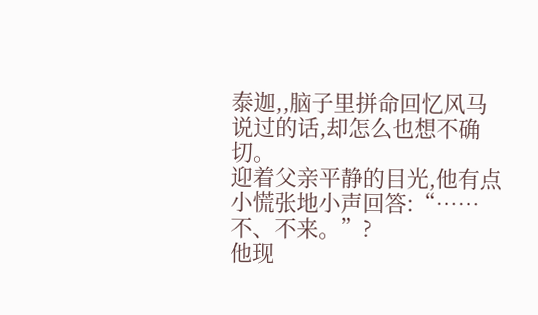泰迦,,脑子里拼命回忆风马说过的话,却怎么也想不确切。
迎着父亲平静的目光,他有点小慌张地小声回答:“……不、不来。”?
他现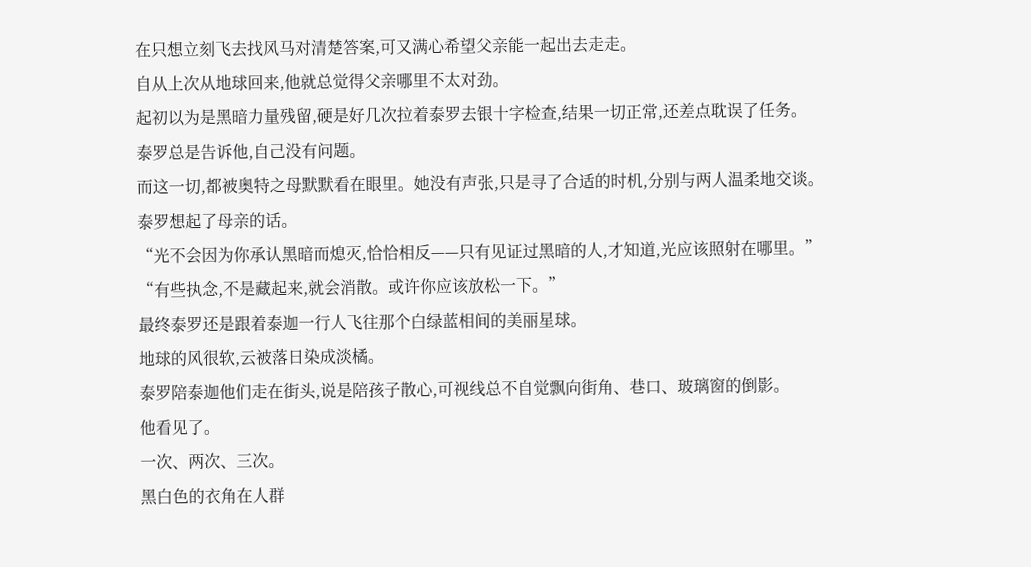在只想立刻飞去找风马对清楚答案,可又满心希望父亲能一起出去走走。
自从上次从地球回来,他就总觉得父亲哪里不太对劲。
起初以为是黑暗力量残留,硬是好几次拉着泰罗去银十字检查,结果一切正常,还差点耽误了任务。
泰罗总是告诉他,自己没有问题。
而这一切,都被奥特之母默默看在眼里。她没有声张,只是寻了合适的时机,分别与两人温柔地交谈。
泰罗想起了母亲的话。
“光不会因为你承认黑暗而熄灭,恰恰相反——只有见证过黑暗的人,才知道,光应该照射在哪里。”
“有些执念,不是藏起来,就会消散。或许你应该放松一下。”
最终泰罗还是跟着泰迦一行人飞往那个白绿蓝相间的美丽星球。
地球的风很软,云被落日染成淡橘。
泰罗陪泰迦他们走在街头,说是陪孩子散心,可视线总不自觉飘向街角、巷口、玻璃窗的倒影。
他看见了。
一次、两次、三次。
黑白色的衣角在人群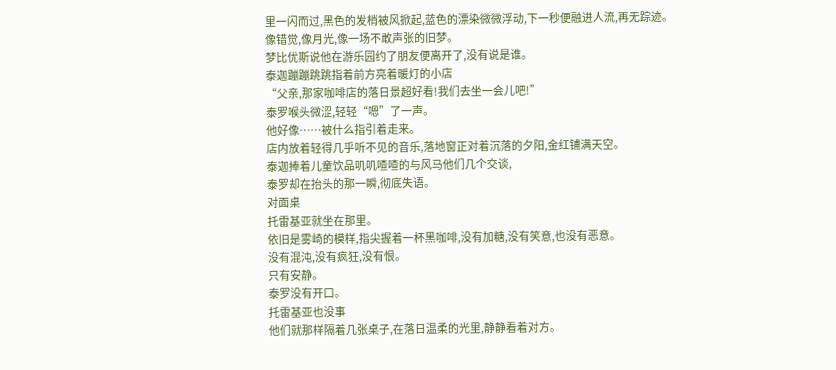里一闪而过,黑色的发梢被风掀起,蓝色的漂染微微浮动,下一秒便融进人流,再无踪迹。
像错觉,像月光,像一场不敢声张的旧梦。
梦比优斯说他在游乐园约了朋友便离开了,没有说是谁。
泰迦蹦蹦跳跳指着前方亮着暖灯的小店
“父亲,那家咖啡店的落日景超好看!我们去坐一会儿吧!”
泰罗喉头微涩,轻轻“嗯”了一声。
他好像……被什么指引着走来。
店内放着轻得几乎听不见的音乐,落地窗正对着沉落的夕阳,金红铺满天空。
泰迦捧着儿童饮品叽叽喳喳的与风马他们几个交谈,
泰罗却在抬头的那一瞬,彻底失语。
对面桌
托雷基亚就坐在那里。
依旧是雾崎的模样,指尖握着一杯黑咖啡,没有加糖,没有笑意,也没有恶意。
没有混沌,没有疯狂,没有恨。
只有安静。
泰罗没有开口。
托雷基亚也没事
他们就那样隔着几张桌子,在落日温柔的光里,静静看着对方。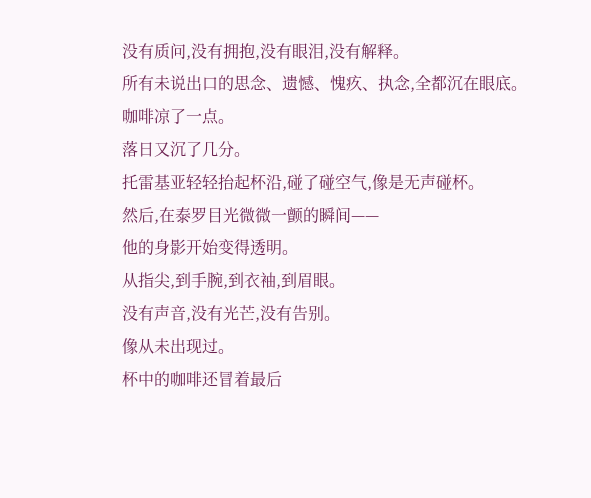没有质问,没有拥抱,没有眼泪,没有解释。
所有未说出口的思念、遗憾、愧疚、执念,全都沉在眼底。
咖啡凉了一点。
落日又沉了几分。
托雷基亚轻轻抬起杯沿,碰了碰空气,像是无声碰杯。
然后,在泰罗目光微微一颤的瞬间——
他的身影开始变得透明。
从指尖,到手腕,到衣袖,到眉眼。
没有声音,没有光芒,没有告别。
像从未出现过。
杯中的咖啡还冒着最后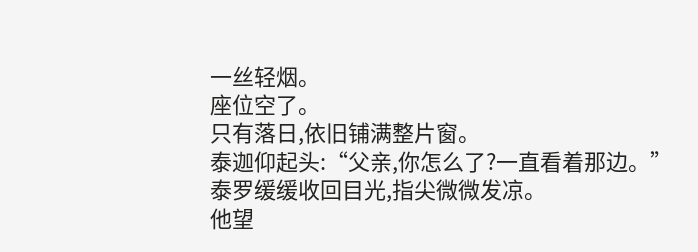一丝轻烟。
座位空了。
只有落日,依旧铺满整片窗。
泰迦仰起头:“父亲,你怎么了?一直看着那边。”
泰罗缓缓收回目光,指尖微微发凉。
他望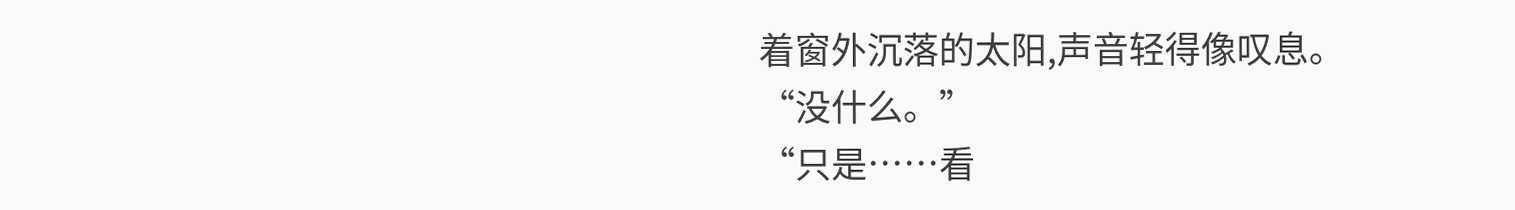着窗外沉落的太阳,声音轻得像叹息。
“没什么。”
“只是……看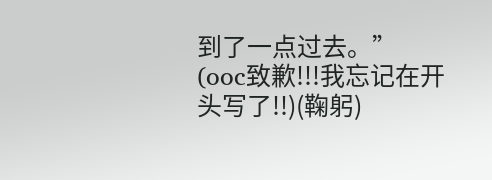到了一点过去。”
(ooc致歉!!!我忘记在开头写了!!)(鞠躬)